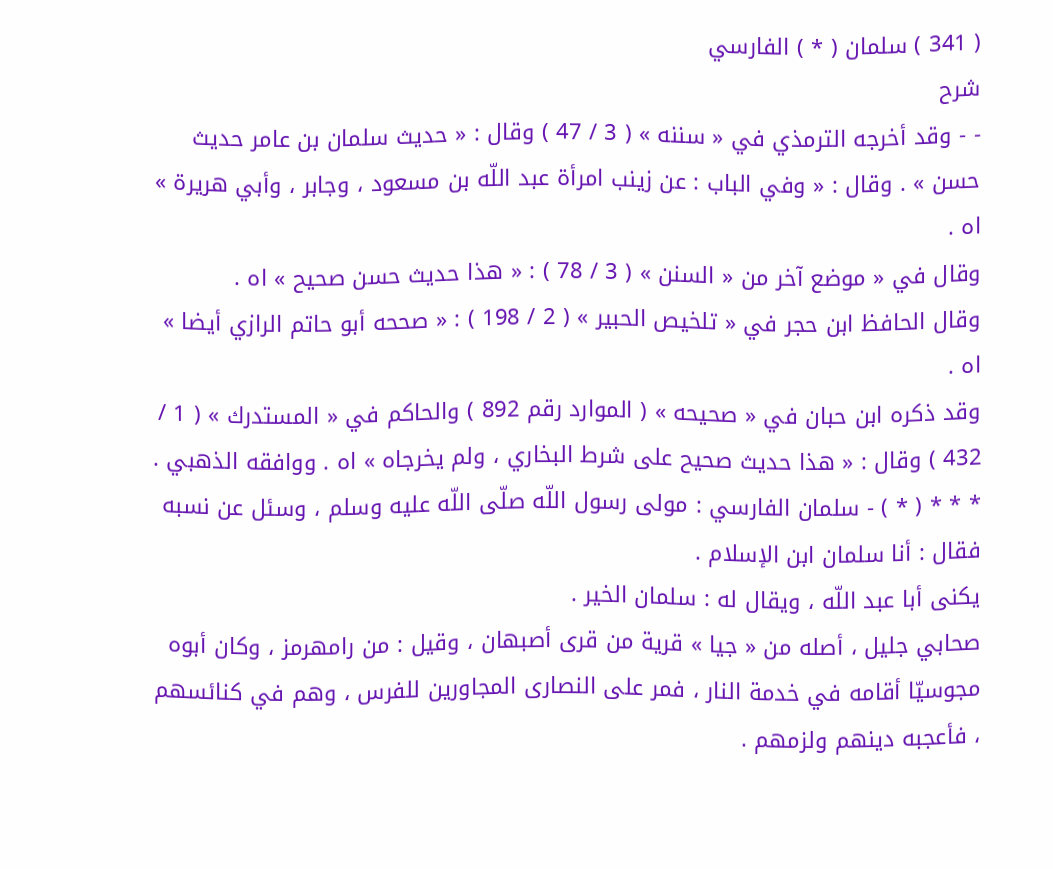( 341 ) سلمان ( * ) الفارسي
شرح
- - وقد أخرجه الترمذي في « سننه » ( 3 / 47 ) وقال : « حديث سلمان بن عامر حديث حسن » . وقال : « وفي الباب : عن زينب امرأة عبد اللّه بن مسعود ، وجابر ، وأبي هريرة » اه .
وقال في « موضع آخر من « السنن » ( 3 / 78 ) : « هذا حديث حسن صحيح » اه .
وقال الحافظ ابن حجر في « تلخيص الحبير » ( 2 / 198 ) : « صححه أبو حاتم الرازي أيضا » اه .
وقد ذكره ابن حبان في « صحيحه » ( الموارد رقم 892 ) والحاكم في « المستدرك » ( 1 / 432 ) وقال : « هذا حديث صحيح على شرط البخاري ، ولم يخرجاه » اه . ووافقه الذهبي .
* * * ( * ) - سلمان الفارسي : مولى رسول اللّه صلّى اللّه عليه وسلم ، وسئل عن نسبه فقال : أنا سلمان ابن الإسلام .
يكنى أبا عبد اللّه ، ويقال له : سلمان الخير .
صحابي جليل ، أصله من « جيا » قرية من قرى أصبهان ، وقيل : من رامهرمز ، وكان أبوه مجوسيّا أقامه في خدمة النار ، فمر على النصارى المجاورين للفرس ، وهم في كنائسهم ، فأعجبه دينهم ولزمهم .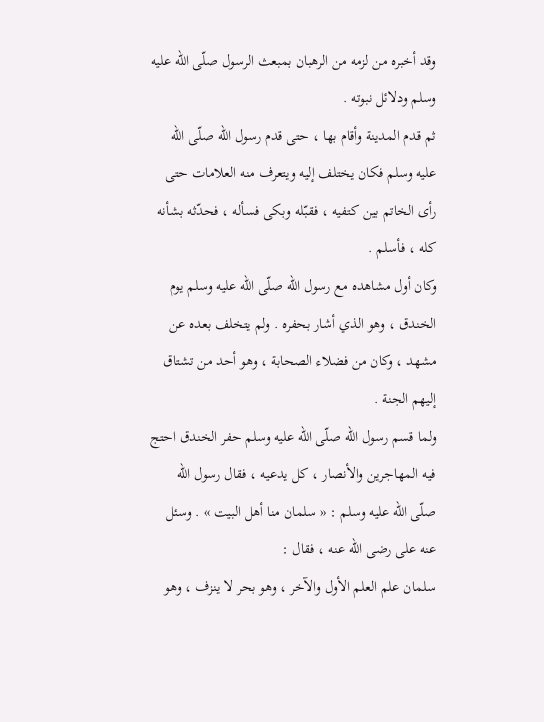وقد أخبره من لزمه من الرهبان بمبعث الرسول صلّى اللّه عليه وسلم ودلائل نبوته .
ثم قدم المدينة وأقام بها ، حتى قدم رسول اللّه صلّى اللّه عليه وسلم فكان يختلف إليه ويتعرف منه العلامات حتى رأى الخاتم بين كتفيه ، فقبّله وبكى فسأله ، فحدّثه بشأنه كله ، فأسلم .
وكان أول مشاهده مع رسول اللّه صلّى اللّه عليه وسلم يوم الخندق ، وهو الذي أشار بحفره . ولم يتخلف بعده عن مشهد ، وكان من فضلاء الصحابة ، وهو أحد من تشتاق إليهم الجنة .
ولما قسم رسول اللّه صلّى اللّه عليه وسلم حفر الخندق احتج فيه المهاجرين والأنصار ، كل يدعيه ، فقال رسول اللّه صلّى اللّه عليه وسلم : « سلمان منا أهل البيت » . وسئل عنه على رضى اللّه عنه ، فقال :
سلمان علم العلم الأول والآخر ، وهو بحر لا ينزف ، وهو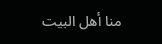منا أهل البيت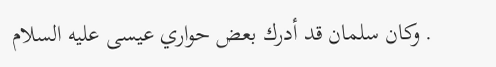. وكان سلمان قد أدرك بعض حواري عيسى عليه السلام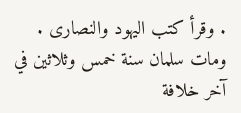. وقرأ كتب اليهود والنصارى .
ومات سلمان سنة خمس وثلاثين في آخر خلافة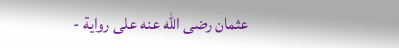عثمان رضى اللّه عنه على رواية -